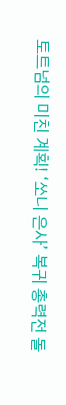토트넘의 미친 계획! ‘쏘니 은사’ 복귀 총력전 돌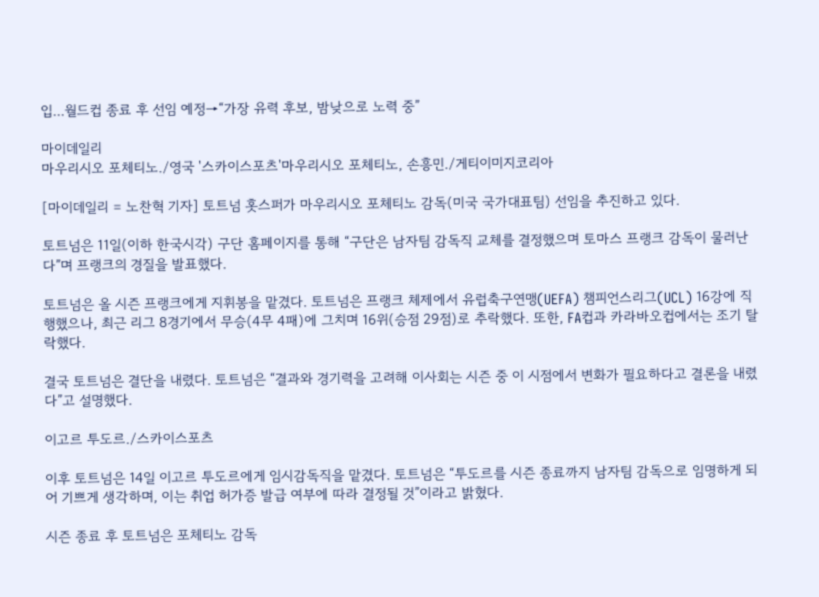입...월드컵 종료 후 선임 예정→“가장 유력 후보, 밤낮으로 노력 중”

마이데일리
마우리시오 포체티노./영국 '스카이스포츠'마우리시오 포체티노, 손흥민./게티이미지코리아

[마이데일리 = 노찬혁 기자] 토트넘 홋스퍼가 마우리시오 포체티노 감독(미국 국가대표팀) 선임을 추진하고 있다.

토트넘은 11일(이하 한국시각) 구단 홈페이지를 통해 “구단은 남자팀 감독직 교체를 결정했으며 토마스 프랭크 감독이 물러난다”며 프랭크의 경질을 발표했다.

토트넘은 올 시즌 프랭크에게 지휘봉을 맡겼다. 토트넘은 프랭크 체제에서 유럽축구연맹(UEFA) 챔피언스리그(UCL) 16강에 직행했으나, 최근 리그 8경기에서 무승(4무 4패)에 그치며 16위(승점 29점)로 추락했다. 또한, FA컵과 카라바오컵에서는 조기 탈락했다.

결국 토트넘은 결단을 내렸다. 토트넘은 “결과와 경기력을 고려해 이사회는 시즌 중 이 시점에서 변화가 필요하다고 결론을 내렸다”고 설명했다.

이고르 투도르./스카이스포츠

이후 토트넘은 14일 이고르 투도르에게 임시감독직을 맡겼다. 토트넘은 “투도르를 시즌 종료까지 남자팀 감독으로 임명하게 되어 기쁘게 생각하며, 이는 취업 허가증 발급 여부에 따라 결정될 것”이라고 밝혔다.

시즌 종료 후 토트넘은 포체티노 감독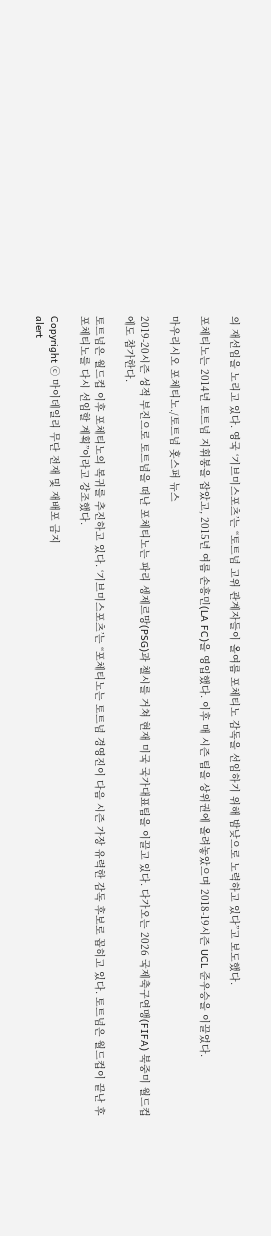의 재선임을 노리고 있다. 영국 ‘기브미스포츠’는 “토트넘 고위 관계자들이 올여름 포체티노 감독을 선임하기 위해 밤낮으로 노력하고 있다”고 보도했다.

포체티노는 2014년 토트넘 지휘봉을 잡았고, 2015년 여름 손흥민(LA FC)을 영입했다. 이후 매 시즌 팀을 상위권에 올려놓았으며 2018-19시즌 UCL 준우승을 이끌었다.

마우리시오 포체티노./토트넘 홋스퍼 뉴스

2019-20시즌 성적 부진으로 토트넘을 떠난 포체티노는 파리 셍제르망(PSG)과 첼시를 거쳐 현재 미국 국가대표팀을 이끌고 있다. 다가오는 2026 국제축구연맹(FIFA) 북중미 월드컵에도 참가한다.

토트넘은 월드컵 이후 포체티노의 복귀를 추진하고 있다. ‘기브미스포츠’는 “포체티노는 토트넘 경영진이 다음 시즌 가장 유력한 감독 후보로 꼽히고 있다. 토트넘은 월드컵이 끝난 후 포체티노를 다시 선임할 계획”이라고 강조했다.

Copyright ⓒ 마이데일리 무단 전재 및 재배포 금지
alert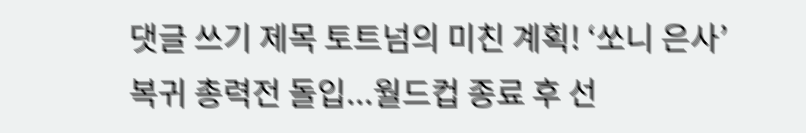댓글 쓰기 제목 토트넘의 미친 계획! ‘쏘니 은사’ 복귀 총력전 돌입...월드컵 종료 후 선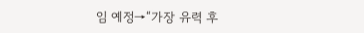임 예정→“가장 유력 후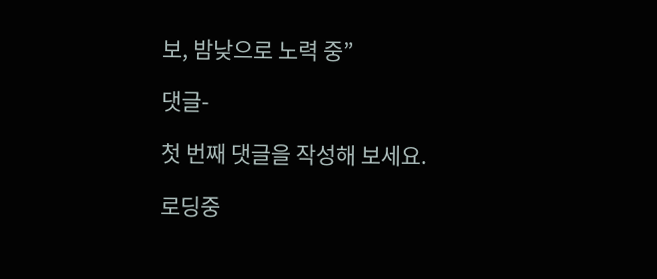보, 밤낮으로 노력 중”

댓글-

첫 번째 댓글을 작성해 보세요.

로딩중